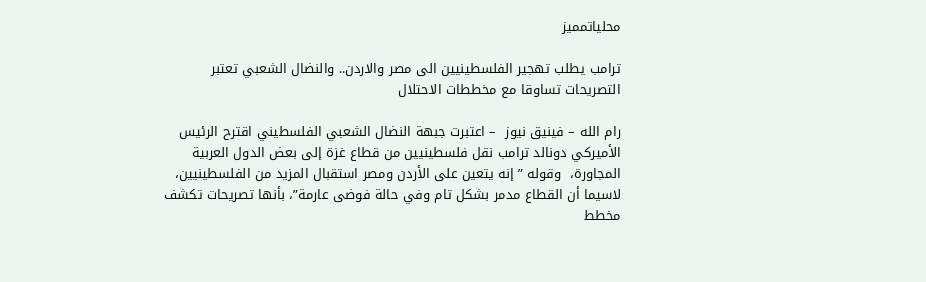محلياتمميز

ترامب يطلب تهجير الفلسطينيين الى مصر والاردن.. والنضال الشعبي تعتبر التصريحات تساوقا مع مخططات الاحتلال

رام الله – فينيق نيوز  – اعتبرت جبهة النضال الشعبي الفلسطيني اقترح الرئيس الأميركي دونالد ترامب نقل فلسطينيين من قطاع غزة إلى بعض الدول العربية المجاورة،  وقوله ” إنه يتعين على الأردن ومصر استقبال المزيد من الفلسطينيين، لاسيما أن القطاع مدمر بشكل تام وفي حالة فوضى عارمة”، بأنها تصريحات تكشف مخطط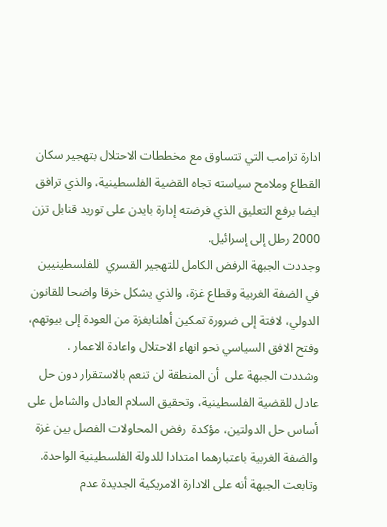ادارة ترامب التي تتساوق مع مخططات الاحتلال بتهجير سكان القطاع وملامح سياسته تجاه القضية الفلسطينية، والذي ترافق ايضا برفع التعليق الذي فرضته إدارة بايدن على توريد قنابل تزن 2000 رطل إلى إسرائيل.
وجددت الجبهة الرفض الكامل للتهجير القسري  للفلسطينيين في الضفة الغربية وقطاع غزة، والذي يشكل خرقا واضحا للقانون الدولي، لافتة إلى ضرورة تمكين أهلنابغزة من العودة إلى بيوتهم، وفتح الافق السياسي نحو انهاء الاحتلال واعادة الاعمار .
وشددت الجبهة على  أن المنطقة لن تنعم بالاستقرار دون حل عادل للقضية الفلسطينية، وتحقيق السلام العادل والشامل على أساس حل الدولتين، مؤكدة  رفض المحاولات الفصل بين غزة والضفة الغربية باعتبارهما امتدادا للدولة الفلسطينية الواحدة.
وتابعت الجبهة أنه على الادارة الامريكية الجديدة عدم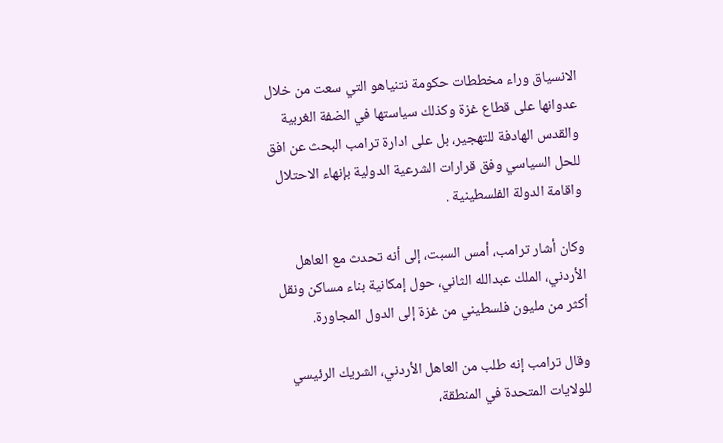الانسياق وراء مخططات حكومة نتنياهو التي سعت من خلال عدوانها على قطاع غزة وكذلك سياستها في الضفة الغربية والقدس الهادفة للتهجير، بل على ادارة ترامب البحث عن افق للحل السياسي وفق قرارات الشرعية الدولية بإنهاء الاحتلال واقامة الدولة الفلسطينية .

وكان أشار ترامب، أمس السبت، إلى أنه تحدث مع العاهل الأردني، الملك عبدالله الثاني، حول إمكانية بناء مساكن ونقل أكثر من مليون فلسطيني من غزة إلى الدول المجاورة.

وقال ترامب إنه طلب من العاهل الأردني، الشريك الرئيسي للولايات المتحدة في المنطقة،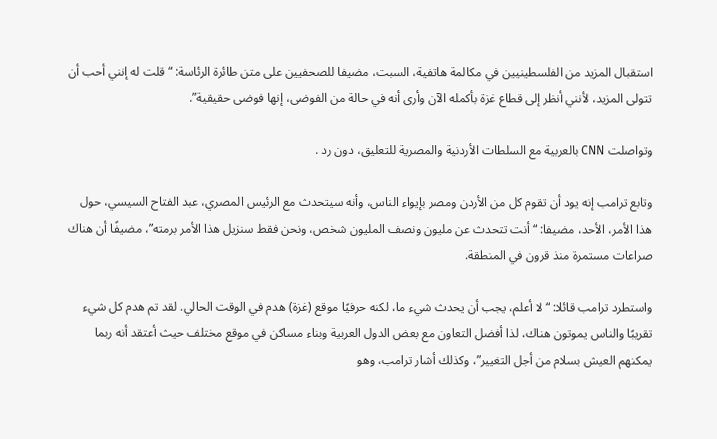استقبال المزيد من الفلسطينيين في مكالمة هاتفية، السبت، مضيفا للصحفيين على متن طائرة الرئاسة: “قلت له إنني أحب أن تتولى المزيد، لأنني أنظر إلى قطاع غزة بأكمله الآن وأرى أنه في حالة من الفوضى، إنها فوضى حقيقية”.

وتواصلت CNN بالعربية مع السلطات الأردنية والمصرية للتعليق، دون رد .

وتابع ترامب إنه يود أن تقوم كل من الأردن ومصر بإيواء الناس، وأنه سيتحدث مع الرئيس المصري، عبد الفتاح السيسي، حول هذا الأمر، الأحد، مضيفا: “أنت تتحدث عن مليون ونصف المليون شخص، ونحن فقط سنزيل هذا الأمر برمته”، مضيفًا أن هناك صراعات مستمرة منذ قرون في المنطقة.

واستطرد ترامب قائلا: “لا أعلم، يجب أن يحدث شيء ما، لكنه حرفيًا موقع (غزة) هدم في الوقت الحالي. لقد تم هدم كل شيء تقريبًا والناس يموتون هناك، لذا أفضل التعاون مع بعض الدول العربية وبناء مساكن في موقع مختلف حيث أعتقد أنه ربما يمكنهم العيش بسلام من أجل التغيير”، وكذلك أشار ترامب، وهو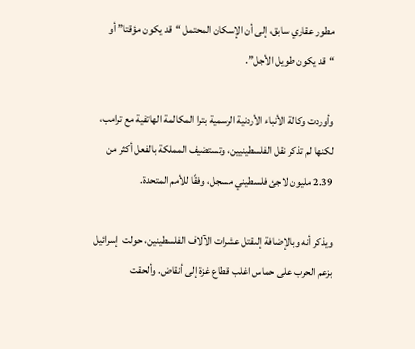مطور عقاري سابق، إلى أن الإسكان المحتمل “قد يكون مؤقتا” أو “قد يكون طويل الأجل”.

وأوردت وكالة الأنباء الأردنية الرسمية بترا المكالمة الهاتفية مع ترامب، لكنها لم تذكر نقل الفلسطينيين، وتستضيف المملكة بالفعل أكثر من 2.39 مليون لاجئ فلسطيني مسجل، وفقًا للأمم المتحدة.

ويذكر أنه وبالإضافة إلىقتل عشرات الآلاف الفلسطينين، حولت  إسرائيل بزعم الحرب على حماس اغلب قطاع غزة إلى أنقاض. وألحقت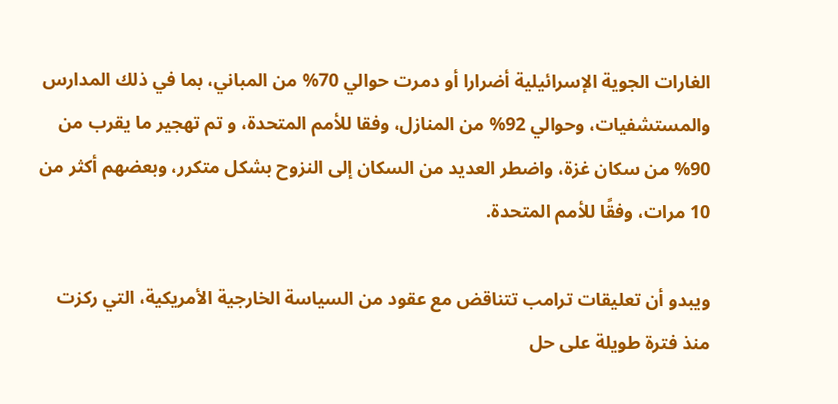الغارات الجوية الإسرائيلية أضرارا أو دمرت حوالي 70% من المباني، بما في ذلك المدارس والمستشفيات، وحوالي 92% من المنازل، وفقا للأمم المتحدة، و تم تهجير ما يقرب من 90% من سكان غزة، واضطر العديد من السكان إلى النزوح بشكل متكرر، وبعضهم أكثر من 10 مرات، وفقًا للأمم المتحدة.

ويبدو أن تعليقات ترامب تتناقض مع عقود من السياسة الخارجية الأمريكية، التي ركزت منذ فترة طويلة على حل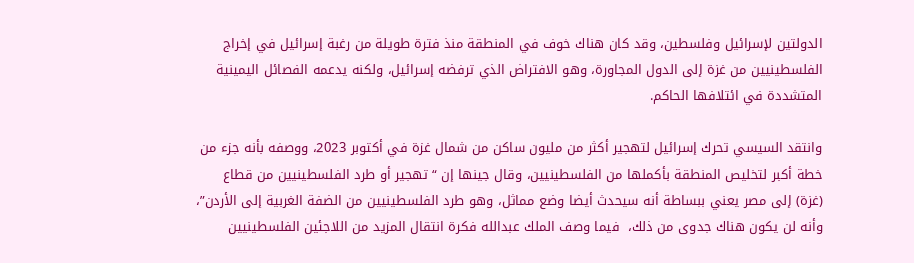الدولتين لإسرائيل وفلسطين، وقد كان هناك خوف في المنطقة منذ فترة طويلة من رغبة إسرائيل في إخراج الفلسطينيين من غزة إلى الدول المجاورة، وهو الافتراض الذي ترفضه إسرائيل، ولكنه يدعمه الفصائل اليمينية المتشددة في ائتلافها الحاكم.

وانتقد السيسي تحرك إسرائيل لتهجير أكثر من مليون ساكن من شمال غزة في أكتوبر 2023، ووصفه بأنه جزء من خطة أكبر لتخليص المنطقة بأكملها من الفلسطينيين، وقال جينها إن “تهجير أو طرد الفلسطينيين من قطاع (غزة) إلى مصر يعني ببساطة أنه سيحدث أيضا وضع مماثل، وهو طرد الفلسطينيين من الضفة الغربية إلى الأردن”، وأنه لن يكون هناك جدوى من ذلك،  فيما وصف الملك عبدالله فكرة انتقال المزيد من اللاجئين الفلسطينيين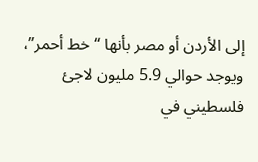إلى الأردن أو مصر بأنها “خط أحمر”، ويوجد حوالي 5.9 مليون لاجئ فلسطيني في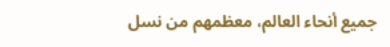جميع أنحاء العالم، معظمهم من نسل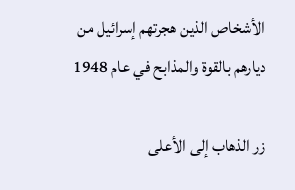الأشخاص الذين هجرتهم إسرائيل من ديارهم بالقوة والمذابح في عام 1948

زر الذهاب إلى الأعلى